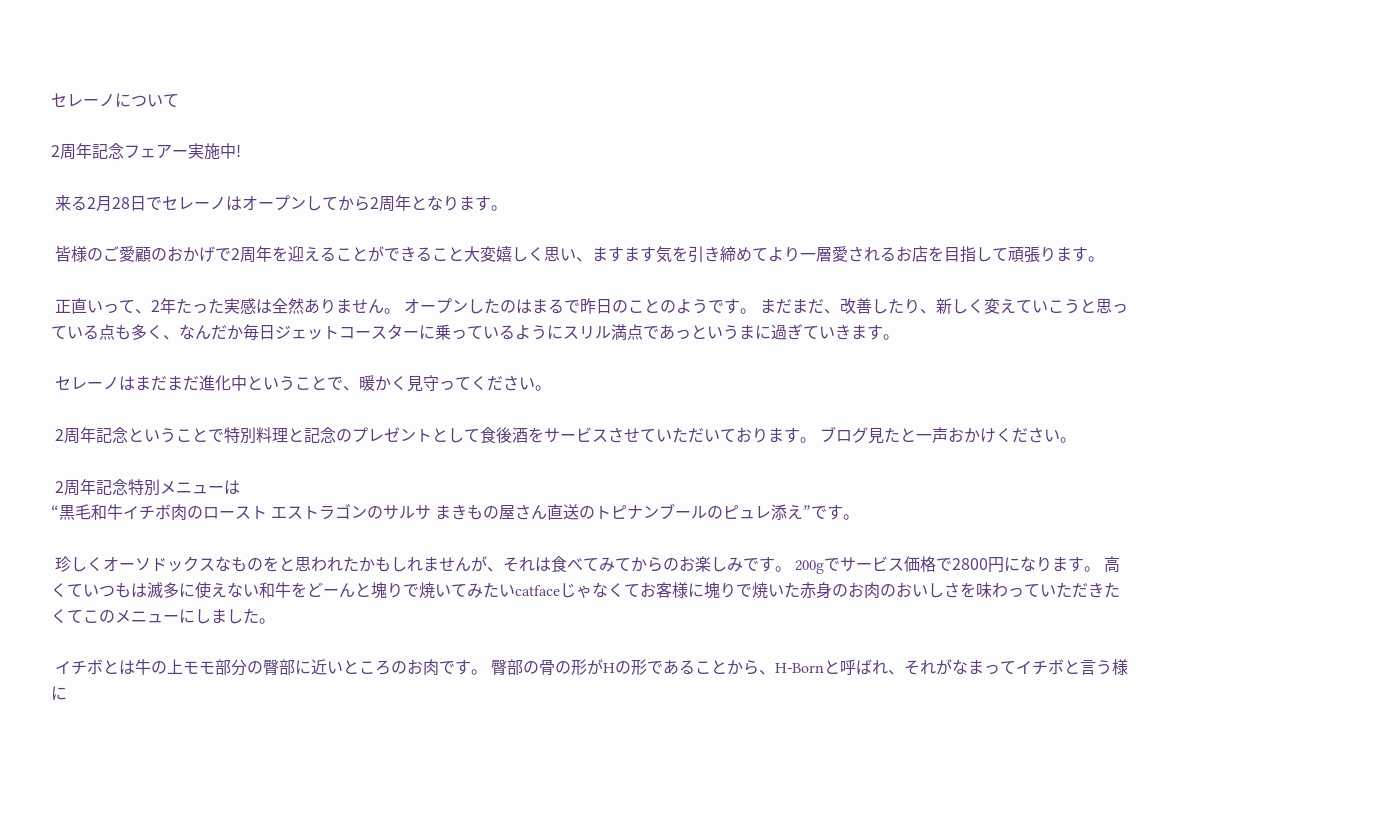セレーノについて

2周年記念フェアー実施中!

 来る2月28日でセレーノはオープンしてから2周年となります。

 皆様のご愛顧のおかげで2周年を迎えることができること大変嬉しく思い、ますます気を引き締めてより一層愛されるお店を目指して頑張ります。

 正直いって、2年たった実感は全然ありません。 オープンしたのはまるで昨日のことのようです。 まだまだ、改善したり、新しく変えていこうと思っている点も多く、なんだか毎日ジェットコースターに乗っているようにスリル満点であっというまに過ぎていきます。

 セレーノはまだまだ進化中ということで、暖かく見守ってください。

 2周年記念ということで特別料理と記念のプレゼントとして食後酒をサービスさせていただいております。 ブログ見たと一声おかけください。

 2周年記念特別メニューは
“黒毛和牛イチボ肉のロースト エストラゴンのサルサ まきもの屋さん直送のトピナンブールのピュレ添え”です。

 珍しくオーソドックスなものをと思われたかもしれませんが、それは食べてみてからのお楽しみです。 200gでサービス価格で2800円になります。 高くていつもは滅多に使えない和牛をどーんと塊りで焼いてみたいcatfaceじゃなくてお客様に塊りで焼いた赤身のお肉のおいしさを味わっていただきたくてこのメニューにしました。

 イチボとは牛の上モモ部分の臀部に近いところのお肉です。 臀部の骨の形がHの形であることから、H‐Bornと呼ばれ、それがなまってイチボと言う様に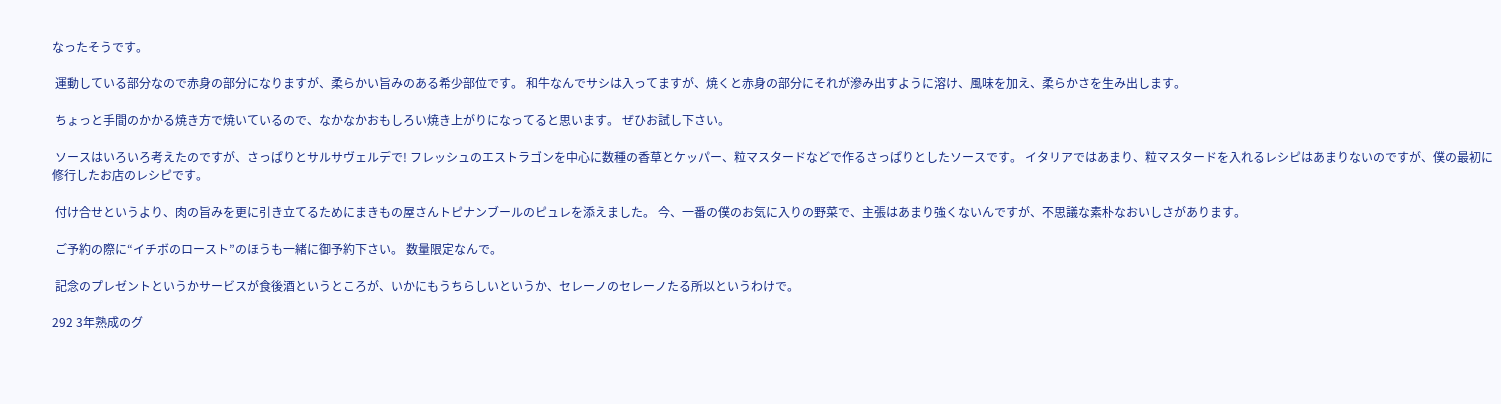なったそうです。

 運動している部分なので赤身の部分になりますが、柔らかい旨みのある希少部位です。 和牛なんでサシは入ってますが、焼くと赤身の部分にそれが滲み出すように溶け、風味を加え、柔らかさを生み出します。

 ちょっと手間のかかる焼き方で焼いているので、なかなかおもしろい焼き上がりになってると思います。 ぜひお試し下さい。

 ソースはいろいろ考えたのですが、さっぱりとサルサヴェルデで! フレッシュのエストラゴンを中心に数種の香草とケッパー、粒マスタードなどで作るさっぱりとしたソースです。 イタリアではあまり、粒マスタードを入れるレシピはあまりないのですが、僕の最初に修行したお店のレシピです。

 付け合せというより、肉の旨みを更に引き立てるためにまきもの屋さんトピナンブールのピュレを添えました。 今、一番の僕のお気に入りの野菜で、主張はあまり強くないんですが、不思議な素朴なおいしさがあります。

 ご予約の際に“イチボのロースト”のほうも一緒に御予約下さい。 数量限定なんで。

 記念のプレゼントというかサービスが食後酒というところが、いかにもうちらしいというか、セレーノのセレーノたる所以というわけで。

292 3年熟成のグ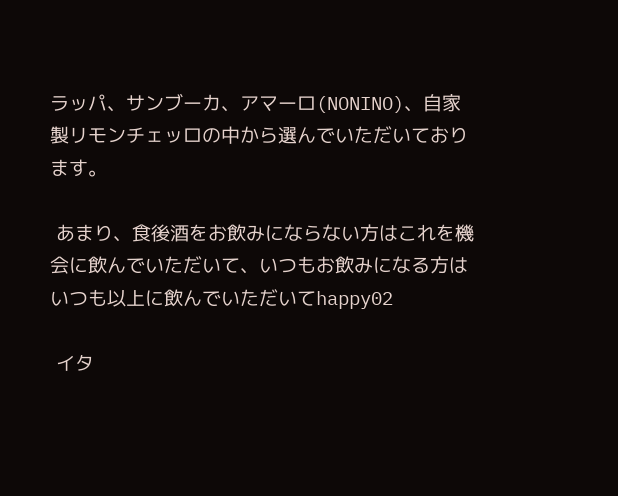ラッパ、サンブーカ、アマーロ(NONINO)、自家製リモンチェッロの中から選んでいただいております。

 あまり、食後酒をお飲みにならない方はこれを機会に飲んでいただいて、いつもお飲みになる方はいつも以上に飲んでいただいてhappy02

 イタ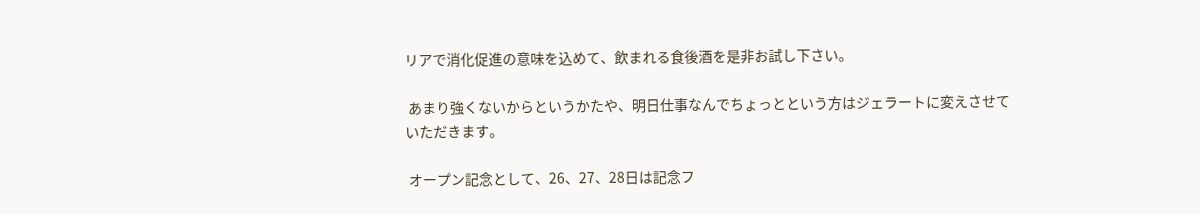リアで消化促進の意味を込めて、飲まれる食後酒を是非お試し下さい。

 あまり強くないからというかたや、明日仕事なんでちょっとという方はジェラートに変えさせていただきます。

 オープン記念として、26、27、28日は記念フ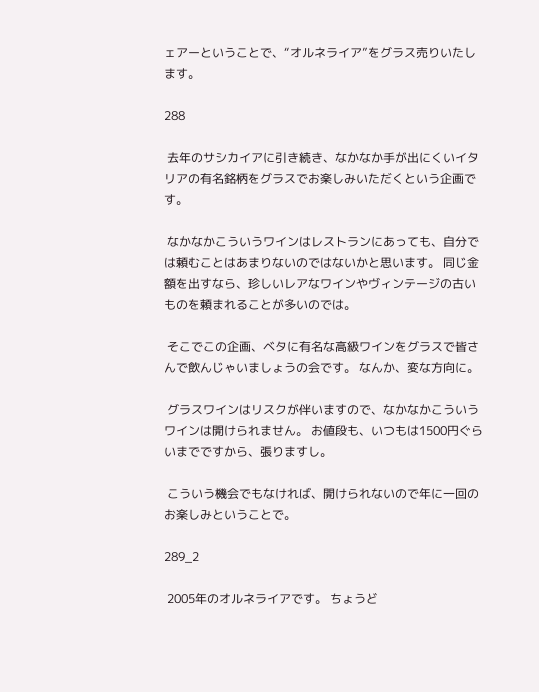ェアーということで、“オルネライア”をグラス売りいたします。

288

 去年のサシカイアに引き続き、なかなか手が出にくいイタリアの有名銘柄をグラスでお楽しみいただくという企画です。

 なかなかこういうワインはレストランにあっても、自分では頼むことはあまりないのではないかと思います。 同じ金額を出すなら、珍しいレアなワインやヴィンテージの古いものを頼まれることが多いのでは。

 そこでこの企画、ベタに有名な高級ワインをグラスで皆さんで飲んじゃいましょうの会です。 なんか、変な方向に。

 グラスワインはリスクが伴いますので、なかなかこういうワインは開けられません。 お値段も、いつもは1500円ぐらいまでですから、張りますし。

 こういう機会でもなければ、開けられないので年に一回のお楽しみということで。

289_2

 2005年のオルネライアです。 ちょうど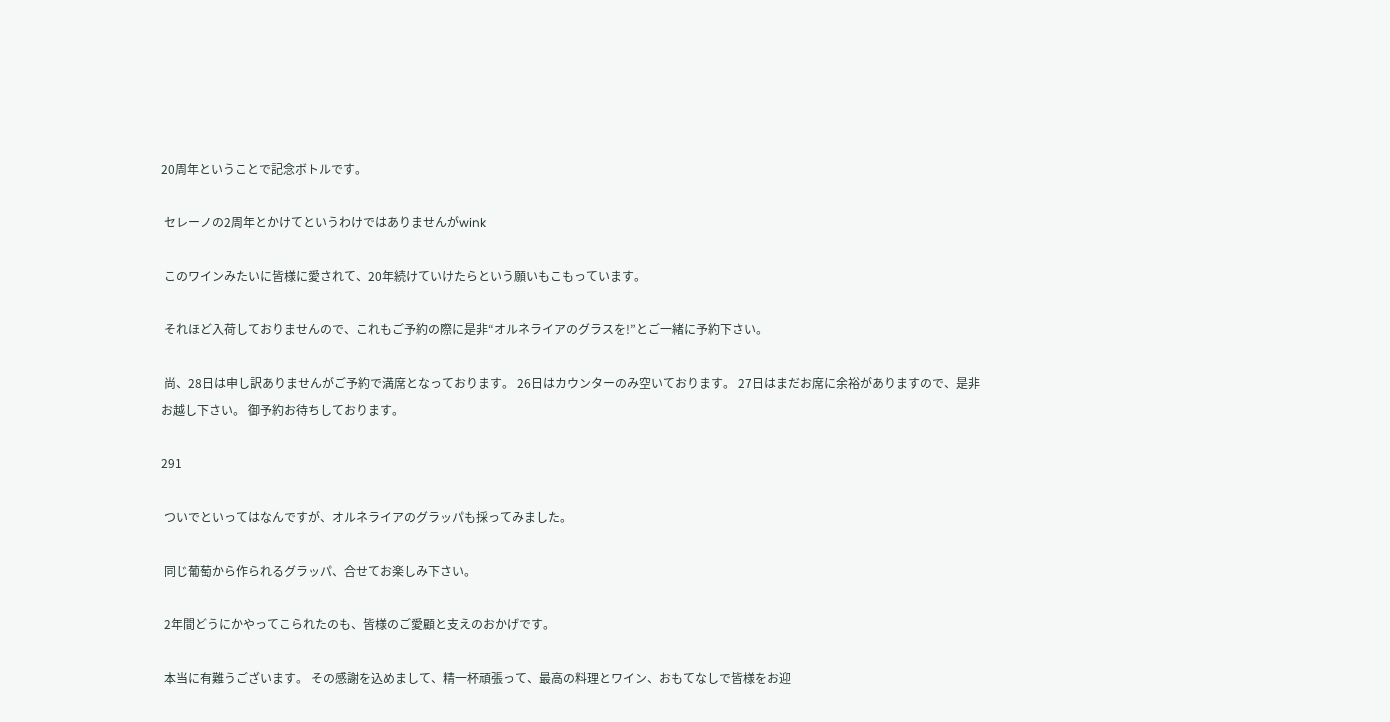20周年ということで記念ボトルです。

 セレーノの2周年とかけてというわけではありませんがwink

 このワインみたいに皆様に愛されて、20年続けていけたらという願いもこもっています。

 それほど入荷しておりませんので、これもご予約の際に是非“オルネライアのグラスを!”とご一緒に予約下さい。

 尚、28日は申し訳ありませんがご予約で満席となっております。 26日はカウンターのみ空いております。 27日はまだお席に余裕がありますので、是非お越し下さい。 御予約お待ちしております。

291

 ついでといってはなんですが、オルネライアのグラッパも採ってみました。

 同じ葡萄から作られるグラッパ、合せてお楽しみ下さい。

 2年間どうにかやってこられたのも、皆様のご愛顧と支えのおかげです。

 本当に有難うございます。 その感謝を込めまして、精一杯頑張って、最高の料理とワイン、おもてなしで皆様をお迎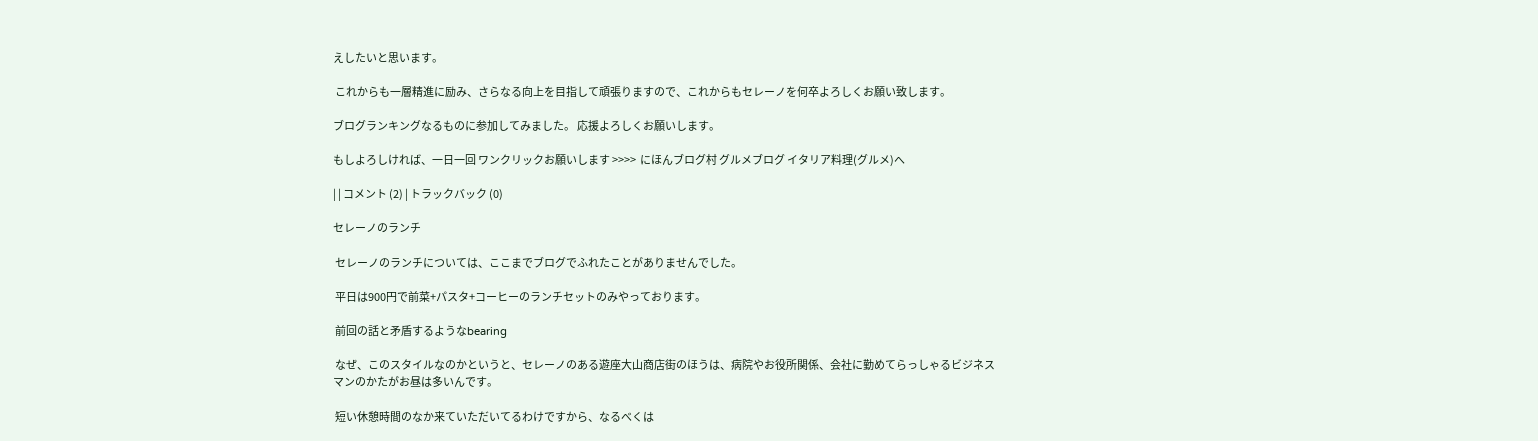えしたいと思います。

 これからも一層精進に励み、さらなる向上を目指して頑張りますので、これからもセレーノを何卒よろしくお願い致します。

ブログランキングなるものに参加してみました。 応援よろしくお願いします。

もしよろしければ、一日一回 ワンクリックお願いします >>>>  にほんブログ村 グルメブログ イタリア料理(グルメ)へ

| | コメント (2) | トラックバック (0)

セレーノのランチ

 セレーノのランチについては、ここまでブログでふれたことがありませんでした。

 平日は900円で前菜+パスタ+コーヒーのランチセットのみやっております。

 前回の話と矛盾するようなbearing

 なぜ、このスタイルなのかというと、セレーノのある遊座大山商店街のほうは、病院やお役所関係、会社に勤めてらっしゃるビジネスマンのかたがお昼は多いんです。

 短い休憩時間のなか来ていただいてるわけですから、なるべくは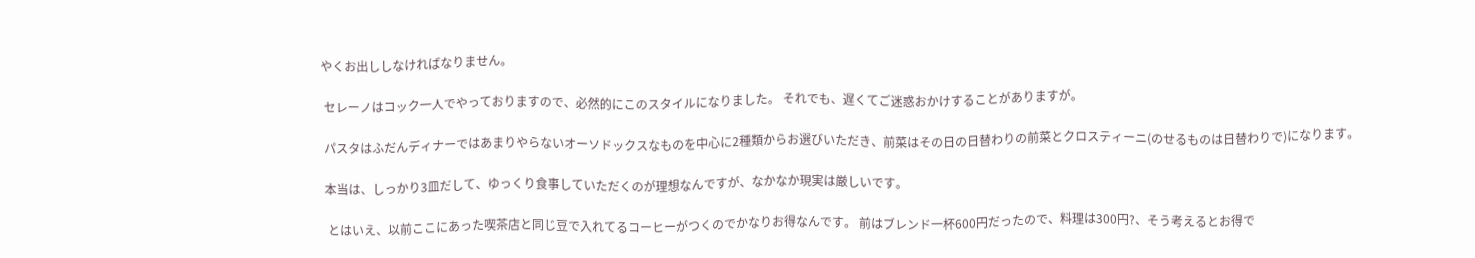やくお出ししなければなりません。

 セレーノはコック一人でやっておりますので、必然的にこのスタイルになりました。 それでも、遅くてご迷惑おかけすることがありますが。

 パスタはふだんディナーではあまりやらないオーソドックスなものを中心に2種類からお選びいただき、前菜はその日の日替わりの前菜とクロスティーニ(のせるものは日替わりで)になります。

 本当は、しっかり3皿だして、ゆっくり食事していただくのが理想なんですが、なかなか現実は厳しいです。

  とはいえ、以前ここにあった喫茶店と同じ豆で入れてるコーヒーがつくのでかなりお得なんです。 前はブレンド一杯600円だったので、料理は300円?、そう考えるとお得で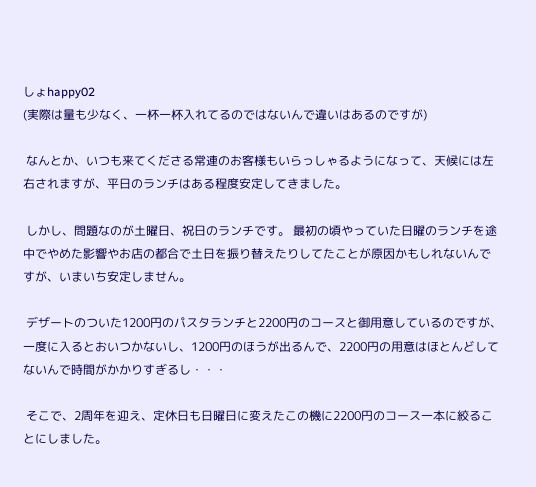しょhappy02
(実際は量も少なく、一杯一杯入れてるのではないんで違いはあるのですが)

 なんとか、いつも来てくださる常連のお客様もいらっしゃるようになって、天候には左右されますが、平日のランチはある程度安定してきました。

 しかし、問題なのが土曜日、祝日のランチです。 最初の頃やっていた日曜のランチを途中でやめた影響やお店の都合で土日を振り替えたりしてたことが原因かもしれないんですが、いまいち安定しません。

 デザートのついた1200円のパスタランチと2200円のコースと御用意しているのですが、一度に入るとおいつかないし、1200円のほうが出るんで、2200円の用意はほとんどしてないんで時間がかかりすぎるし・・・

 そこで、2周年を迎え、定休日も日曜日に変えたこの機に2200円のコース一本に絞ることにしました。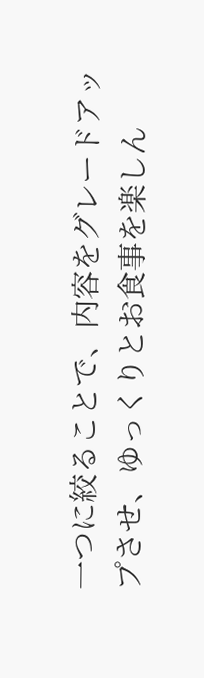一つに絞ることで、内容をグレードアップさせ、ゆっくりとお食事を楽しん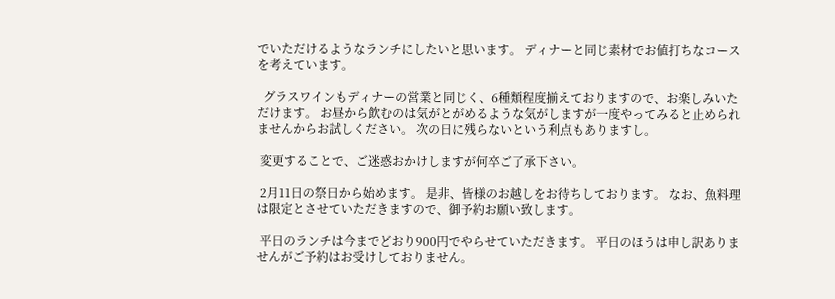でいただけるようなランチにしたいと思います。 ディナーと同じ素材でお値打ちなコースを考えています。

  グラスワインもディナーの営業と同じく、6種類程度揃えておりますので、お楽しみいただけます。 お昼から飲むのは気がとがめるような気がしますが一度やってみると止められませんからお試しください。 次の日に残らないという利点もありますし。

 変更することで、ご迷惑おかけしますが何卒ご了承下さい。

 2月11日の祭日から始めます。 是非、皆様のお越しをお待ちしております。 なお、魚料理は限定とさせていただきますので、御予約お願い致します。

 平日のランチは今までどおり900円でやらせていただきます。 平日のほうは申し訳ありませんがご予約はお受けしておりません。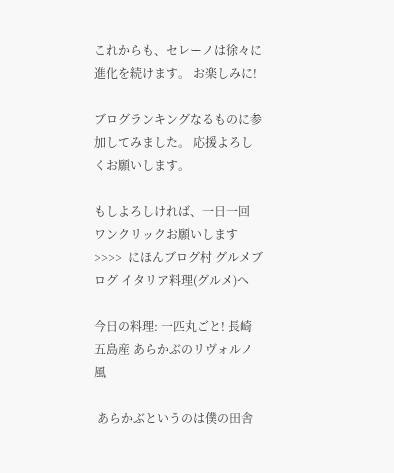これからも、セレーノは徐々に進化を続けます。 お楽しみに!

ブログランキングなるものに参加してみました。 応援よろしくお願いします。

もしよろしければ、一日一回 ワンクリックお願いします >>>>  にほんブログ村 グルメブログ イタリア料理(グルメ)へ

今日の料理: 一匹丸ごと! 長崎 五島産 あらかぶのリヴォルノ風

 あらかぶというのは僕の田舎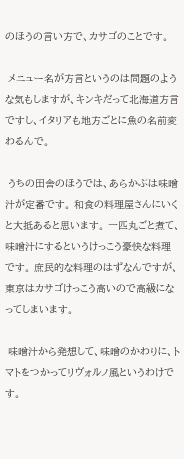のほうの言い方で、カサゴのことです。

 メニュー名が方言というのは問題のような気もしますが、キンキだって北海道方言ですし、イタリアも地方ごとに魚の名前変わるんで。

 うちの田舎のほうでは、あらかぶは味噌汁が定番です。 和食の料理屋さんにいくと大抵あると思います。 一匹丸ごと煮て、味噌汁にするというけっこう豪快な料理です。 庶民的な料理のはずなんですが、東京はカサゴけっこう高いので高級になってしまいます。

 味噌汁から発想して、味噌のかわりに、トマトをつかってリヴォルノ風というわけです。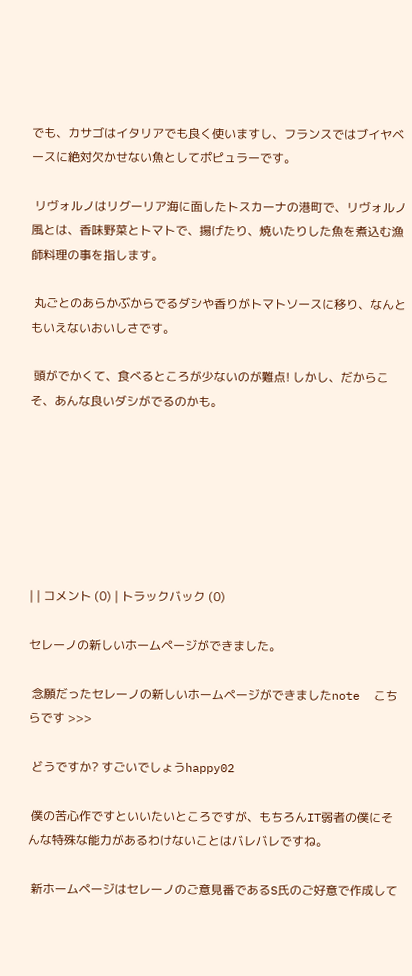でも、カサゴはイタリアでも良く使いますし、フランスではブイヤベースに絶対欠かせない魚としてポピュラーです。

 リヴォルノはリグーリア海に面したトスカーナの港町で、リヴォルノ風とは、香味野菜とトマトで、揚げたり、焼いたりした魚を煮込む漁師料理の事を指します。

 丸ごとのあらかぶからでるダシや香りがトマトソースに移り、なんともいえないおいしさです。

 頭がでかくて、食べるところが少ないのが難点! しかし、だからこそ、あんな良いダシがでるのかも。







| | コメント (0) | トラックバック (0)

セレーノの新しいホームページができました。

 念願だったセレーノの新しいホームページができましたnote  こちらです >>>

 どうですか? すごいでしょうhappy02

 僕の苦心作ですといいたいところですが、もちろんIT弱者の僕にそんな特殊な能力があるわけないことはバレバレですね。

 新ホームページはセレーノのご意見番であるS氏のご好意で作成して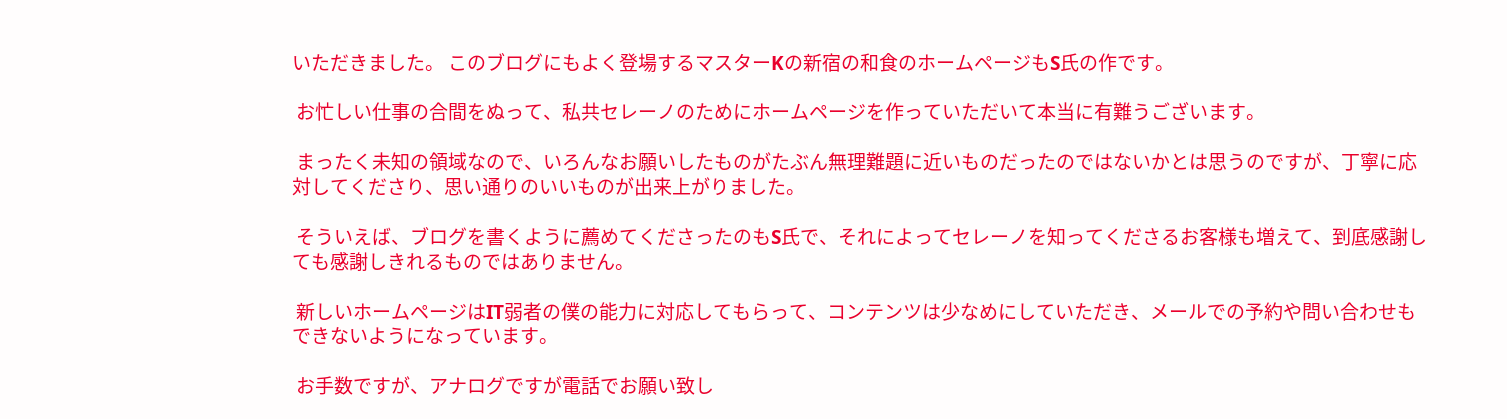いただきました。 このブログにもよく登場するマスターKの新宿の和食のホームページもS氏の作です。

 お忙しい仕事の合間をぬって、私共セレーノのためにホームページを作っていただいて本当に有難うございます。

 まったく未知の領域なので、いろんなお願いしたものがたぶん無理難題に近いものだったのではないかとは思うのですが、丁寧に応対してくださり、思い通りのいいものが出来上がりました。

 そういえば、ブログを書くように薦めてくださったのもS氏で、それによってセレーノを知ってくださるお客様も増えて、到底感謝しても感謝しきれるものではありません。

 新しいホームページはIT弱者の僕の能力に対応してもらって、コンテンツは少なめにしていただき、メールでの予約や問い合わせもできないようになっています。

 お手数ですが、アナログですが電話でお願い致し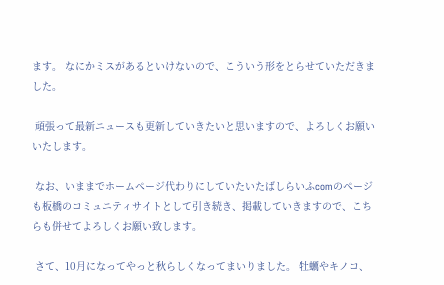ます。 なにかミスがあるといけないので、こういう形をとらせていただきました。

 頑張って最新ニュースも更新していきたいと思いますので、よろしくお願いいたします。

 なお、いままでホームページ代わりにしていたいたばしらいふcomのページも板橋のコミュニティサイトとして引き続き、掲載していきますので、こちらも併せてよろしくお願い致します。

 さて、10月になってやっと秋らしくなってまいりました。 牡蠣やキノコ、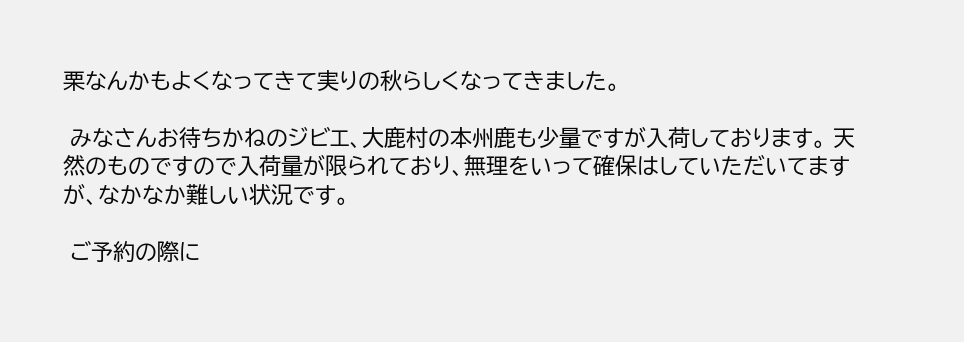栗なんかもよくなってきて実りの秋らしくなってきました。

 みなさんお待ちかねのジビエ、大鹿村の本州鹿も少量ですが入荷しております。 天然のものですので入荷量が限られており、無理をいって確保はしていただいてますが、なかなか難しい状況です。

 ご予約の際に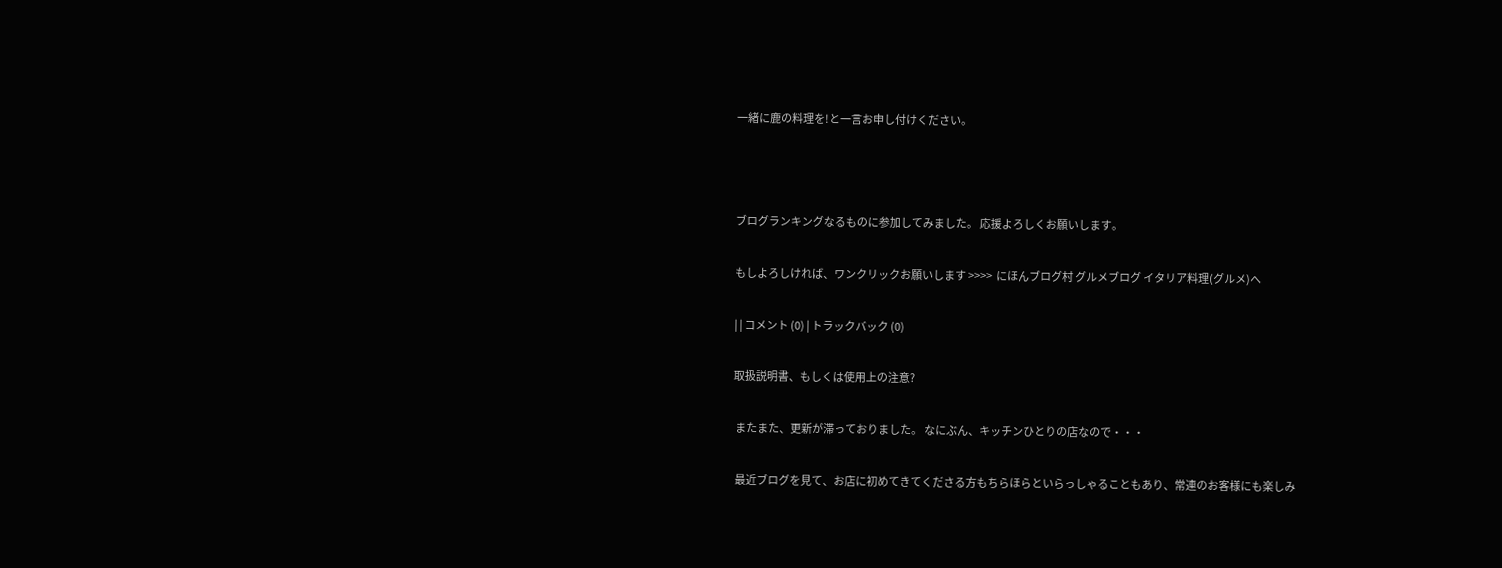一緒に鹿の料理を!と一言お申し付けください。



ブログランキングなるものに参加してみました。 応援よろしくお願いします。

もしよろしければ、ワンクリックお願いします >>>>  にほんブログ村 グルメブログ イタリア料理(グルメ)へ

| | コメント (0) | トラックバック (0)

取扱説明書、もしくは使用上の注意?

 またまた、更新が滞っておりました。 なにぶん、キッチンひとりの店なので・・・

 最近ブログを見て、お店に初めてきてくださる方もちらほらといらっしゃることもあり、常連のお客様にも楽しみ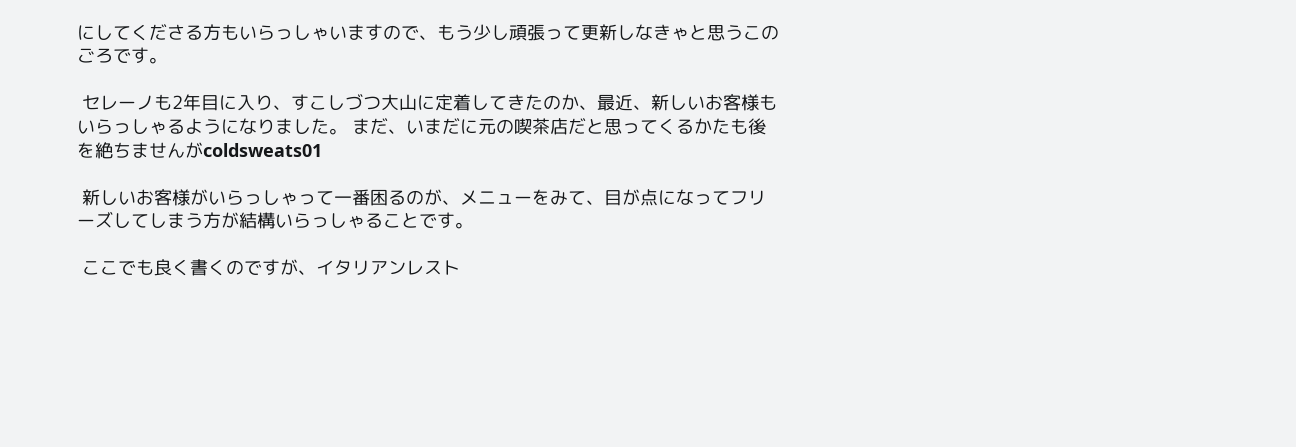にしてくださる方もいらっしゃいますので、もう少し頑張って更新しなきゃと思うこのごろです。

 セレーノも2年目に入り、すこしづつ大山に定着してきたのか、最近、新しいお客様もいらっしゃるようになりました。 まだ、いまだに元の喫茶店だと思ってくるかたも後を絶ちませんがcoldsweats01

 新しいお客様がいらっしゃって一番困るのが、メニューをみて、目が点になってフリーズしてしまう方が結構いらっしゃることです。

 ここでも良く書くのですが、イタリアンレスト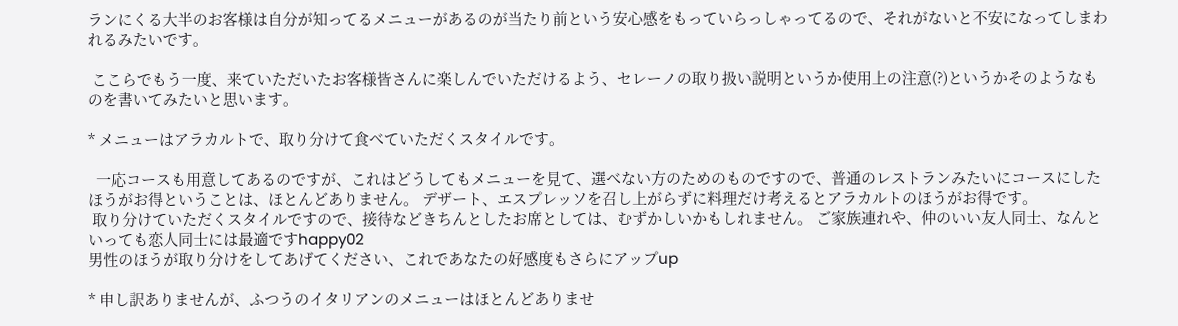ランにくる大半のお客様は自分が知ってるメニューがあるのが当たり前という安心感をもっていらっしゃってるので、それがないと不安になってしまわれるみたいです。

 ここらでもう一度、来ていただいたお客様皆さんに楽しんでいただけるよう、セレーノの取り扱い説明というか使用上の注意(?)というかそのようなものを書いてみたいと思います。

* メニューはアラカルトで、取り分けて食べていただくスタイルです。

  一応コースも用意してあるのですが、これはどうしてもメニューを見て、選べない方のためのものですので、普通のレストランみたいにコースにしたほうがお得ということは、ほとんどありません。 デザート、エスプレッソを召し上がらずに料理だけ考えるとアラカルトのほうがお得です。
 取り分けていただくスタイルですので、接待などきちんとしたお席としては、むずかしいかもしれません。 ご家族連れや、仲のいい友人同士、なんといっても恋人同士には最適ですhappy02
男性のほうが取り分けをしてあげてください、これであなたの好感度もさらにアップup

* 申し訳ありませんが、ふつうのイタリアンのメニューはほとんどありませ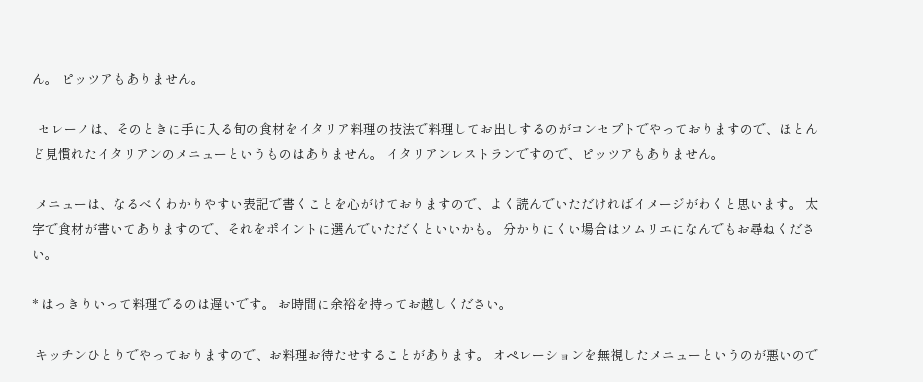ん。 ピッツアもありません。

  セレーノは、そのときに手に入る旬の食材をイタリア料理の技法で料理してお出しするのがコンセプトでやっておりますので、ほとんど見慣れたイタリアンのメニューというものはありません。 イタリアンレストランですので、ピッツアもありません。

 メニューは、なるべくわかりやすい表記で書くことを心がけておりますので、よく読んでいただければイメージがわくと思います。 太字で食材が書いてありますので、それをポイントに選んでいただくといいかも。 分かりにくい場合はソムリエになんでもお尋ねください。

* はっきりいって料理でるのは遅いです。 お時間に余裕を持ってお越しください。

 キッチンひとりでやっておりますので、お料理お待たせすることがあります。 オペレーションを無視したメニューというのが悪いので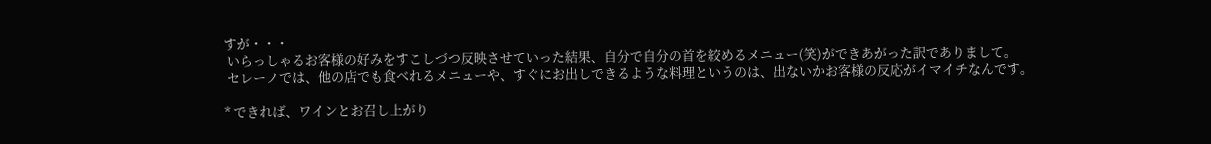すが・・・
 いらっしゃるお客様の好みをすこしづつ反映させていった結果、自分で自分の首を絞めるメニュー(笑)ができあがった訳でありまして。
 セレーノでは、他の店でも食べれるメニューや、すぐにお出しできるような料理というのは、出ないかお客様の反応がイマイチなんです。

* できれば、ワインとお召し上がり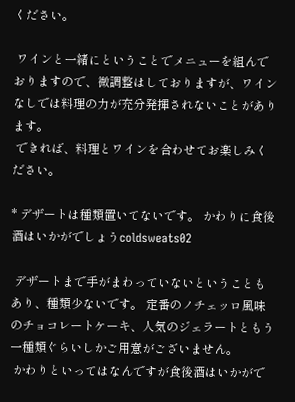ください。

 ワインと一緒にということでメニューを組んでおりますので、微調整はしておりますが、ワインなしでは料理の力が充分発揮されないことがあります。
 できれば、料理とワインを合わせてお楽しみください。

* デザートは種類置いてないです。 かわりに食後酒はいかがでしょうcoldsweats02

 デザートまで手がまわっていないということもあり、種類少ないです。 定番のノチェッロ風味のチョコレートケーキ、人気のジェラートともう一種類ぐらいしかご用意がございません。
 かわりといってはなんですが食後酒はいかがで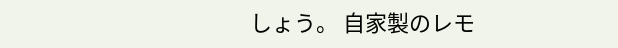しょう。 自家製のレモ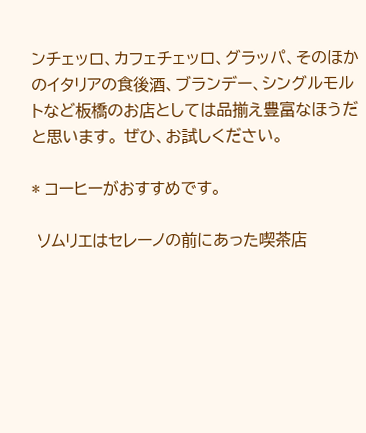ンチェッロ、カフェチェッロ、グラッパ、そのほかのイタリアの食後酒、ブランデー、シングルモルトなど板橋のお店としては品揃え豊富なほうだと思います。 ぜひ、お試しください。

* コーヒーがおすすめです。

 ソムリエはセレーノの前にあった喫茶店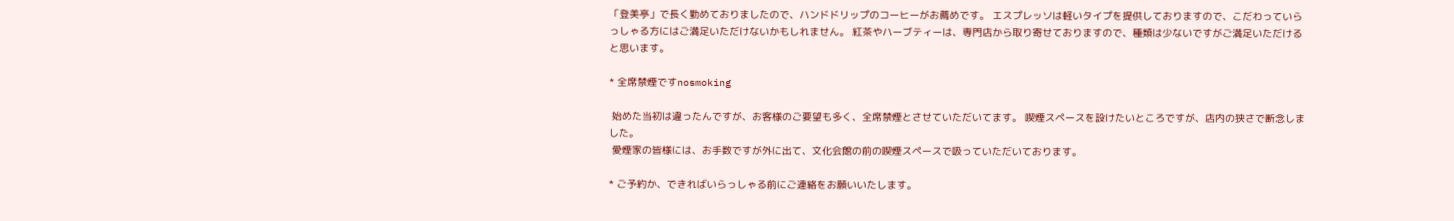「登美亭」で長く勤めておりましたので、ハンドドリップのコーヒーがお薦めです。 エスプレッソは軽いタイプを提供しておりますので、こだわっていらっしゃる方にはご満足いただけないかもしれません。 紅茶やハーブティーは、専門店から取り寄せておりますので、種類は少ないですがご満足いただけると思います。

* 全席禁煙ですnosmoking

 始めた当初は違ったんですが、お客様のご要望も多く、全席禁煙とさせていただいてます。 喫煙スペースを設けたいところですが、店内の狭さで断念しました。
 愛煙家の皆様には、お手数ですが外に出て、文化会館の前の喫煙スペースで吸っていただいております。

* ご予約か、できればいらっしゃる前にご連絡をお願いいたします。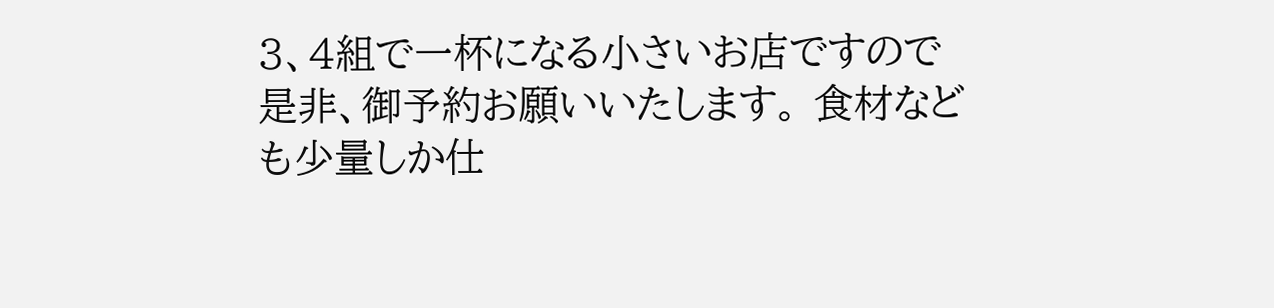3、4組で一杯になる小さいお店ですので是非、御予約お願いいたします。 食材なども少量しか仕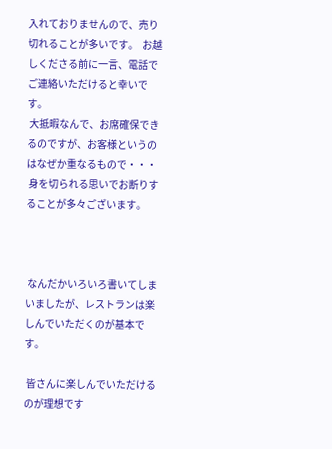入れておりませんので、売り切れることが多いです。  お越しくださる前に一言、電話でご連絡いただけると幸いです。
 大抵暇なんで、お席確保できるのですが、お客様というのはなぜか重なるもので・・・
 身を切られる思いでお断りすることが多々ございます。



 なんだかいろいろ書いてしまいましたが、レストランは楽しんでいただくのが基本です。

 皆さんに楽しんでいただけるのが理想です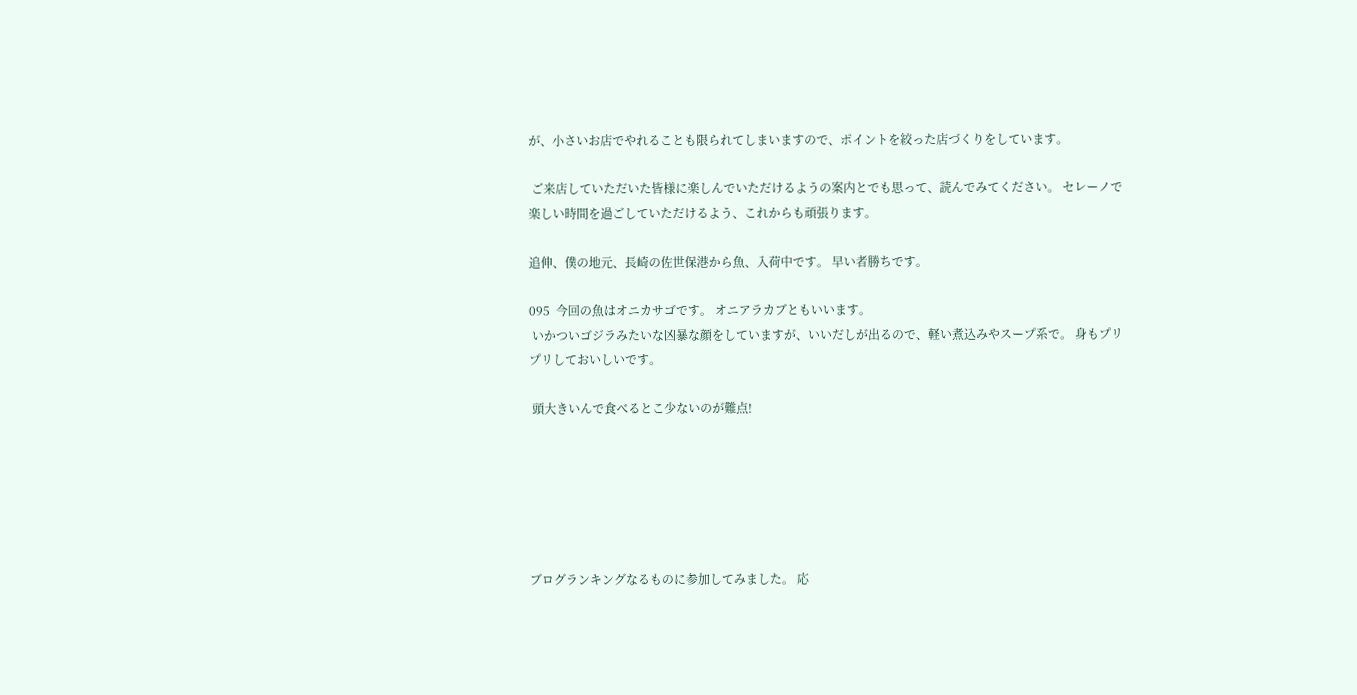が、小さいお店でやれることも限られてしまいますので、ポイントを絞った店づくりをしています。

 ご来店していただいた皆様に楽しんでいただけるようの案内とでも思って、読んでみてください。 セレーノで楽しい時間を過ごしていただけるよう、これからも頑張ります。

追伸、僕の地元、長崎の佐世保港から魚、入荷中です。 早い者勝ちです。

095  今回の魚はオニカサゴです。 オニアラカブともいいます。
 いかついゴジラみたいな凶暴な顔をしていますが、いいだしが出るので、軽い煮込みやスープ系で。 身もプリプリしておいしいです。

 頭大きいんで食べるとこ少ないのが難点!






ブログランキングなるものに参加してみました。 応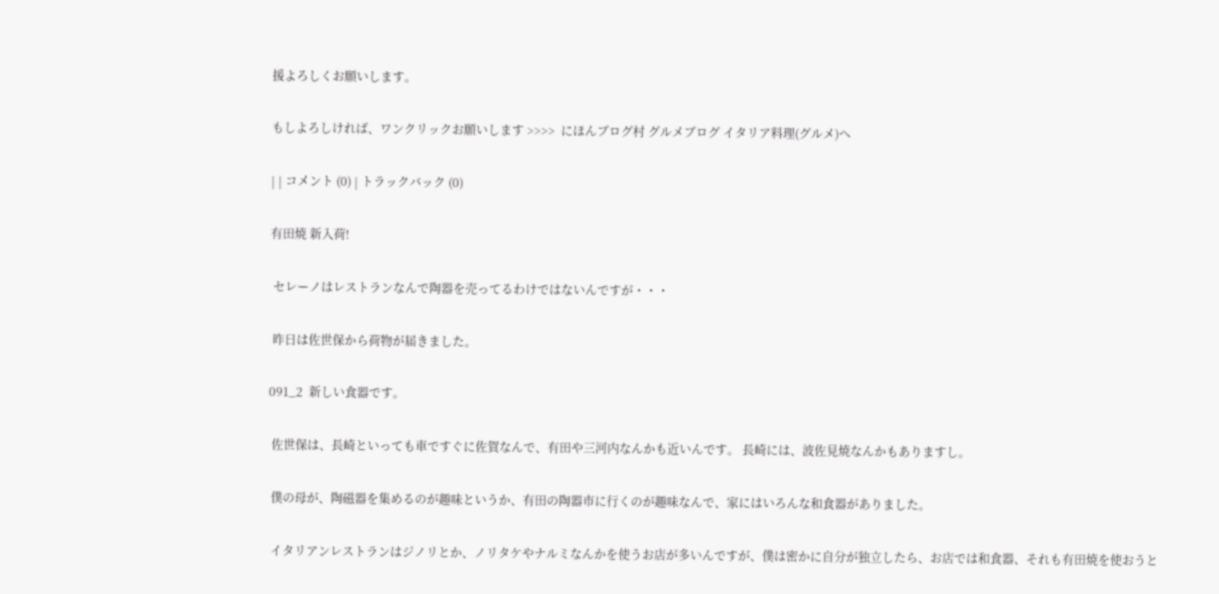援よろしくお願いします。

もしよろしければ、ワンクリックお願いします >>>>  にほんブログ村 グルメブログ イタリア料理(グルメ)へ

| | コメント (0) | トラックバック (0)

有田焼 新入荷!

 セレーノはレストランなんで陶器を売ってるわけではないんですが・・・

 昨日は佐世保から荷物が届きました。

091_2  新しい食器です。

 佐世保は、長崎といっても車ですぐに佐賀なんで、有田や三河内なんかも近いんです。 長崎には、波佐見焼なんかもありますし。

 僕の母が、陶磁器を集めるのが趣味というか、有田の陶器市に行くのが趣味なんで、家にはいろんな和食器がありました。

 イタリアンレストランはジノリとか、ノリタケやナルミなんかを使うお店が多いんですが、僕は密かに自分が独立したら、お店では和食器、それも有田焼を使おうと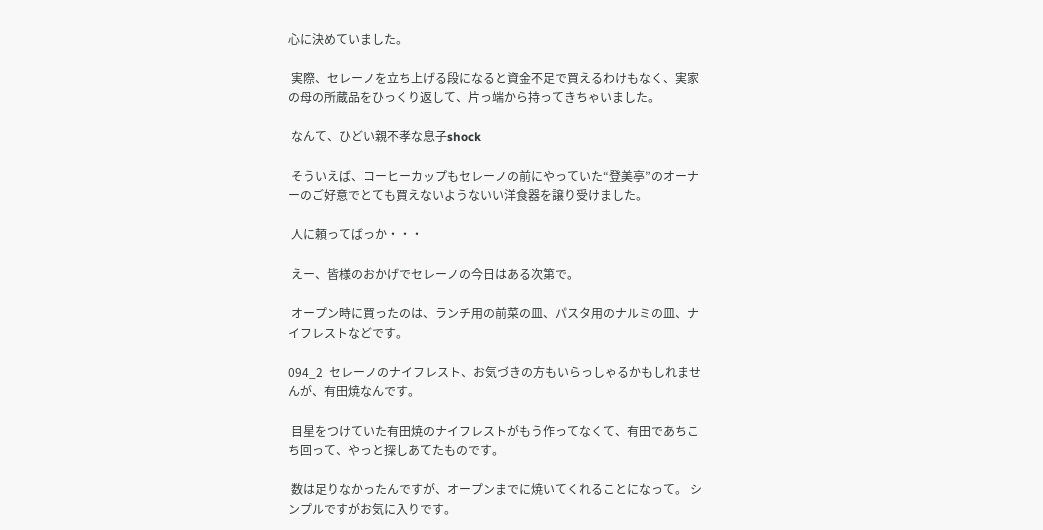心に決めていました。

 実際、セレーノを立ち上げる段になると資金不足で買えるわけもなく、実家の母の所蔵品をひっくり返して、片っ端から持ってきちゃいました。

 なんて、ひどい親不孝な息子shock

 そういえば、コーヒーカップもセレーノの前にやっていた“登美亭”のオーナーのご好意でとても買えないようないい洋食器を譲り受けました。

 人に頼ってばっか・・・

 えー、皆様のおかげでセレーノの今日はある次第で。

 オープン時に買ったのは、ランチ用の前菜の皿、パスタ用のナルミの皿、ナイフレストなどです。

094_2  セレーノのナイフレスト、お気づきの方もいらっしゃるかもしれませんが、有田焼なんです。

 目星をつけていた有田焼のナイフレストがもう作ってなくて、有田であちこち回って、やっと探しあてたものです。

 数は足りなかったんですが、オープンまでに焼いてくれることになって。 シンプルですがお気に入りです。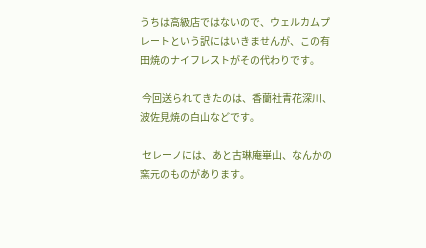うちは高級店ではないので、ウェルカムプレートという訳にはいきませんが、この有田焼のナイフレストがその代わりです。

 今回送られてきたのは、香蘭社青花深川、波佐見焼の白山などです。

 セレーノには、あと古琳庵崋山、なんかの窯元のものがあります。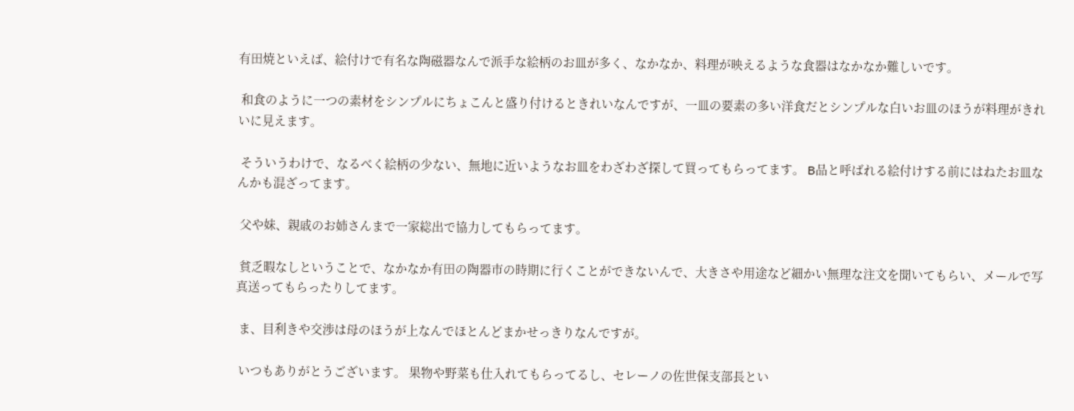有田焼といえば、絵付けで有名な陶磁器なんで派手な絵柄のお皿が多く、なかなか、料理が映えるような食器はなかなか難しいです。

 和食のように一つの素材をシンプルにちょこんと盛り付けるときれいなんですが、一皿の要素の多い洋食だとシンプルな白いお皿のほうが料理がきれいに見えます。

 そういうわけで、なるべく絵柄の少ない、無地に近いようなお皿をわざわざ探して買ってもらってます。 B品と呼ばれる絵付けする前にはねたお皿なんかも混ざってます。

 父や妹、親戚のお姉さんまで一家総出で協力してもらってます。

 貧乏暇なしということで、なかなか有田の陶器市の時期に行くことができないんで、大きさや用途など細かい無理な注文を聞いてもらい、メールで写真送ってもらったりしてます。

 ま、目利きや交渉は母のほうが上なんでほとんどまかせっきりなんですが。

 いつもありがとうございます。 果物や野菜も仕入れてもらってるし、セレーノの佐世保支部長とい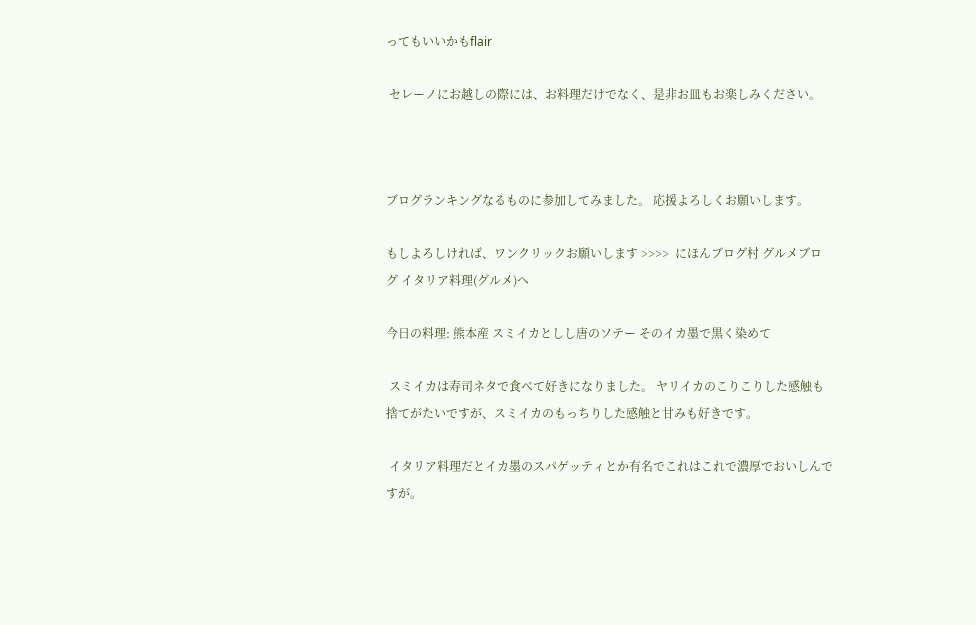ってもいいかもflair

 セレーノにお越しの際には、お料理だけでなく、是非お皿もお楽しみください。



ブログランキングなるものに参加してみました。 応援よろしくお願いします。

もしよろしければ、ワンクリックお願いします >>>>  にほんブログ村 グルメブログ イタリア料理(グルメ)へ

今日の料理: 熊本産 スミイカとしし唐のソテー そのイカ墨で黒く染めて

 スミイカは寿司ネタで食べて好きになりました。 ヤリイカのこりこりした感触も捨てがたいですが、スミイカのもっちりした感触と甘みも好きです。

 イタリア料理だとイカ墨のスパゲッティとか有名でこれはこれで濃厚でおいしんですが。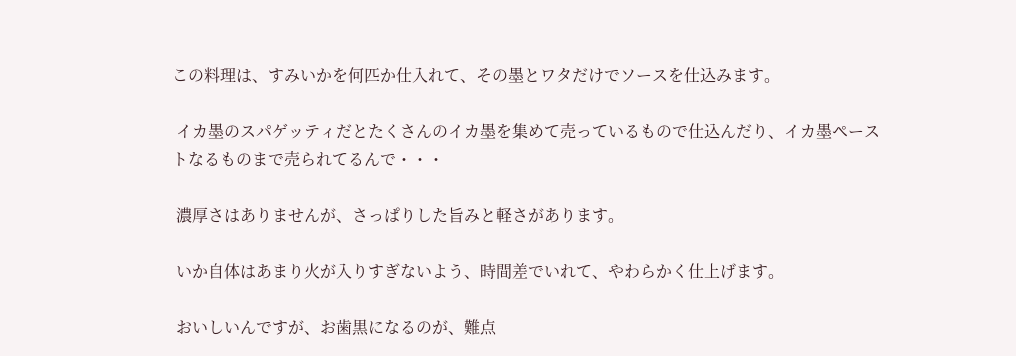この料理は、すみいかを何匹か仕入れて、その墨とワタだけでソースを仕込みます。

 イカ墨のスパゲッティだとたくさんのイカ墨を集めて売っているもので仕込んだり、イカ墨ペーストなるものまで売られてるんで・・・

 濃厚さはありませんが、さっぱりした旨みと軽さがあります。

 いか自体はあまり火が入りすぎないよう、時間差でいれて、やわらかく仕上げます。

 おいしいんですが、お歯黒になるのが、難点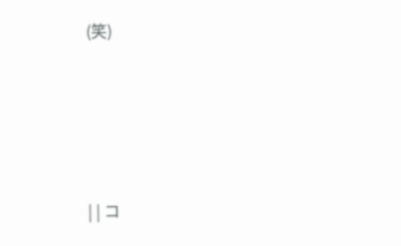(笑)







| | コ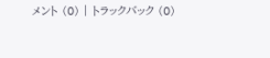メント (0) | トラックバック (0)